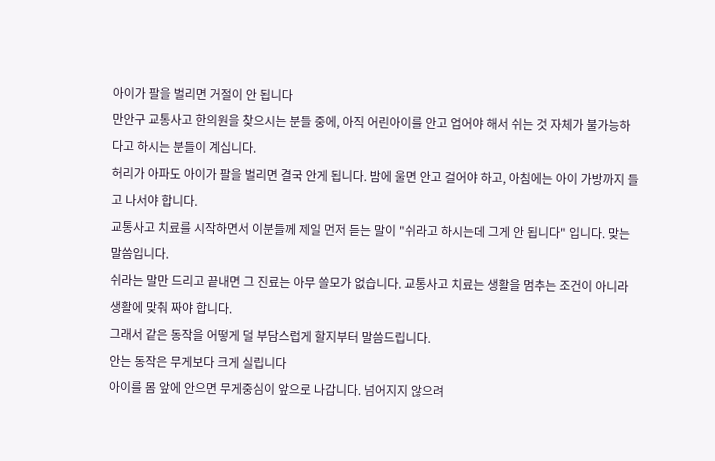아이가 팔을 벌리면 거절이 안 됩니다
만안구 교통사고 한의원을 찾으시는 분들 중에, 아직 어린아이를 안고 업어야 해서 쉬는 것 자체가 불가능하다고 하시는 분들이 계십니다.
허리가 아파도 아이가 팔을 벌리면 결국 안게 됩니다. 밤에 울면 안고 걸어야 하고, 아침에는 아이 가방까지 들고 나서야 합니다.
교통사고 치료를 시작하면서 이분들께 제일 먼저 듣는 말이 "쉬라고 하시는데 그게 안 됩니다" 입니다. 맞는 말씀입니다.
쉬라는 말만 드리고 끝내면 그 진료는 아무 쓸모가 없습니다. 교통사고 치료는 생활을 멈추는 조건이 아니라 생활에 맞춰 짜야 합니다.
그래서 같은 동작을 어떻게 덜 부담스럽게 할지부터 말씀드립니다.
안는 동작은 무게보다 크게 실립니다
아이를 몸 앞에 안으면 무게중심이 앞으로 나갑니다. 넘어지지 않으려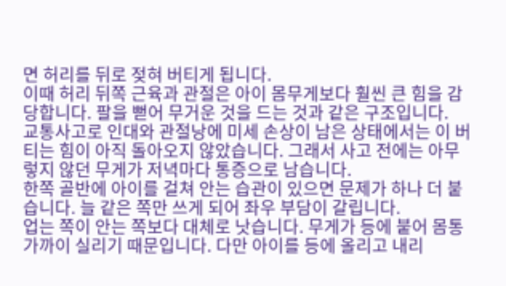면 허리를 뒤로 젖혀 버티게 됩니다.
이때 허리 뒤쪽 근육과 관절은 아이 몸무게보다 훨씬 큰 힘을 감당합니다. 팔을 뻗어 무거운 것을 드는 것과 같은 구조입니다.
교통사고로 인대와 관절낭에 미세 손상이 남은 상태에서는 이 버티는 힘이 아직 돌아오지 않았습니다. 그래서 사고 전에는 아무렇지 않던 무게가 저녁마다 통증으로 남습니다.
한쪽 골반에 아이를 걸쳐 안는 습관이 있으면 문제가 하나 더 붙습니다. 늘 같은 쪽만 쓰게 되어 좌우 부담이 갈립니다.
업는 쪽이 안는 쪽보다 대체로 낫습니다. 무게가 등에 붙어 몸통 가까이 실리기 때문입니다. 다만 아이를 등에 올리고 내리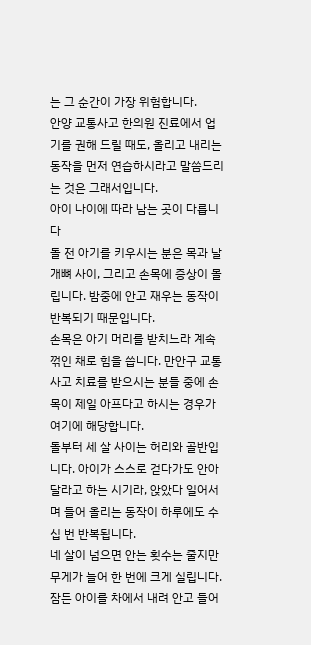는 그 순간이 가장 위험합니다.
안양 교통사고 한의원 진료에서 업기를 권해 드릴 때도, 올리고 내리는 동작을 먼저 연습하시라고 말씀드리는 것은 그래서입니다.
아이 나이에 따라 남는 곳이 다릅니다
돌 전 아기를 키우시는 분은 목과 날개뼈 사이, 그리고 손목에 증상이 몰립니다. 밤중에 안고 재우는 동작이 반복되기 때문입니다.
손목은 아기 머리를 받치느라 계속 꺾인 채로 힘을 씁니다. 만안구 교통사고 치료를 받으시는 분들 중에 손목이 제일 아프다고 하시는 경우가 여기에 해당합니다.
돌부터 세 살 사이는 허리와 골반입니다. 아이가 스스로 걷다가도 안아 달라고 하는 시기라, 앉았다 일어서며 들어 올리는 동작이 하루에도 수십 번 반복됩니다.
네 살이 넘으면 안는 횟수는 줄지만 무게가 늘어 한 번에 크게 실립니다. 잠든 아이를 차에서 내려 안고 들어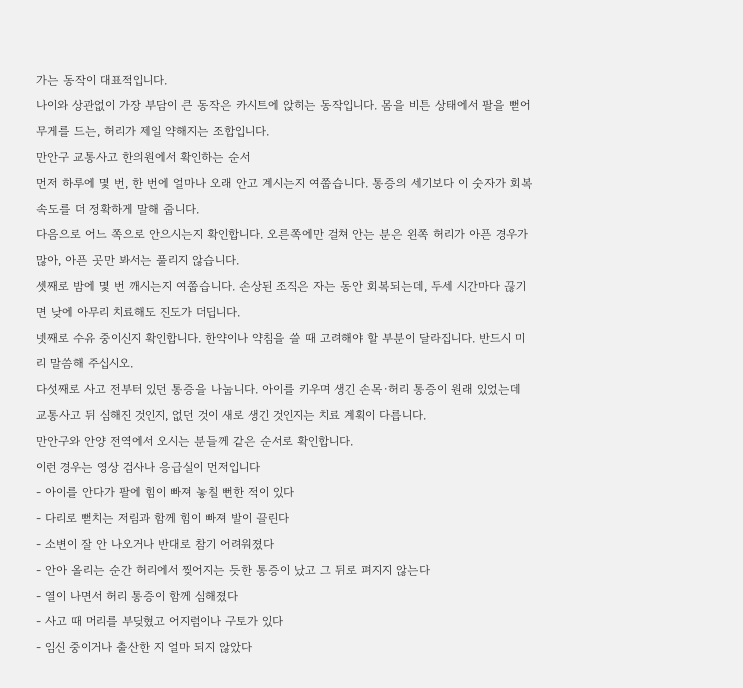가는 동작이 대표적입니다.
나이와 상관없이 가장 부담이 큰 동작은 카시트에 앉히는 동작입니다. 몸을 비튼 상태에서 팔을 뻗어 무게를 드는, 허리가 제일 약해지는 조합입니다.
만안구 교통사고 한의원에서 확인하는 순서
먼저 하루에 몇 번, 한 번에 얼마나 오래 안고 계시는지 여쭙습니다. 통증의 세기보다 이 숫자가 회복 속도를 더 정확하게 말해 줍니다.
다음으로 어느 쪽으로 안으시는지 확인합니다. 오른쪽에만 걸쳐 안는 분은 왼쪽 허리가 아픈 경우가 많아, 아픈 곳만 봐서는 풀리지 않습니다.
셋째로 밤에 몇 번 깨시는지 여쭙습니다. 손상된 조직은 자는 동안 회복되는데, 두세 시간마다 끊기면 낮에 아무리 치료해도 진도가 더딥니다.
넷째로 수유 중이신지 확인합니다. 한약이나 약침을 쓸 때 고려해야 할 부분이 달라집니다. 반드시 미리 말씀해 주십시오.
다섯째로 사고 전부터 있던 통증을 나눕니다. 아이를 키우며 생긴 손목·허리 통증이 원래 있었는데 교통사고 뒤 심해진 것인지, 없던 것이 새로 생긴 것인지는 치료 계획이 다릅니다.
만안구와 안양 전역에서 오시는 분들께 같은 순서로 확인합니다.
이런 경우는 영상 검사나 응급실이 먼저입니다
- 아이를 안다가 팔에 힘이 빠져 놓칠 뻔한 적이 있다
- 다리로 뻗치는 저림과 함께 힘이 빠져 발이 끌린다
- 소변이 잘 안 나오거나 반대로 참기 어려워졌다
- 안아 올리는 순간 허리에서 찢어지는 듯한 통증이 났고 그 뒤로 펴지지 않는다
- 열이 나면서 허리 통증이 함께 심해졌다
- 사고 때 머리를 부딪혔고 어지럼이나 구토가 있다
- 임신 중이거나 출산한 지 얼마 되지 않았다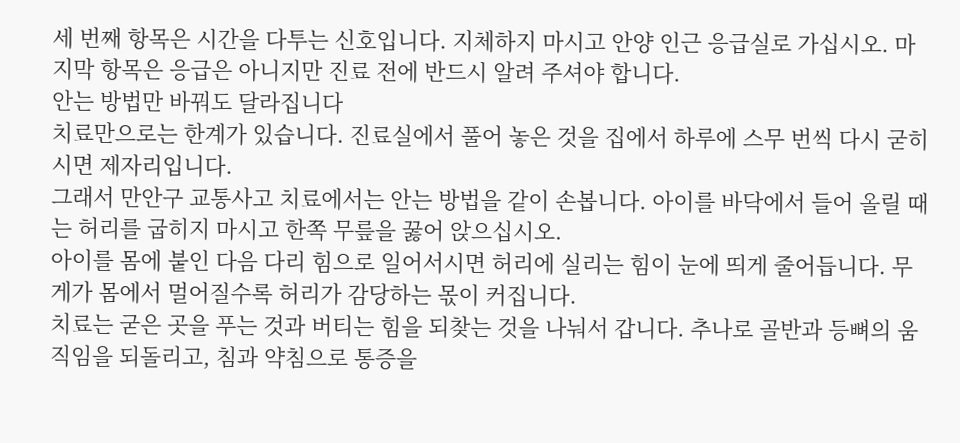세 번째 항목은 시간을 다투는 신호입니다. 지체하지 마시고 안양 인근 응급실로 가십시오. 마지막 항목은 응급은 아니지만 진료 전에 반드시 알려 주셔야 합니다.
안는 방법만 바꿔도 달라집니다
치료만으로는 한계가 있습니다. 진료실에서 풀어 놓은 것을 집에서 하루에 스무 번씩 다시 굳히시면 제자리입니다.
그래서 만안구 교통사고 치료에서는 안는 방법을 같이 손봅니다. 아이를 바닥에서 들어 올릴 때는 허리를 굽히지 마시고 한쪽 무릎을 꿇어 앉으십시오.
아이를 몸에 붙인 다음 다리 힘으로 일어서시면 허리에 실리는 힘이 눈에 띄게 줄어듭니다. 무게가 몸에서 멀어질수록 허리가 감당하는 몫이 커집니다.
치료는 굳은 곳을 푸는 것과 버티는 힘을 되찾는 것을 나눠서 갑니다. 추나로 골반과 등뼈의 움직임을 되돌리고, 침과 약침으로 통증을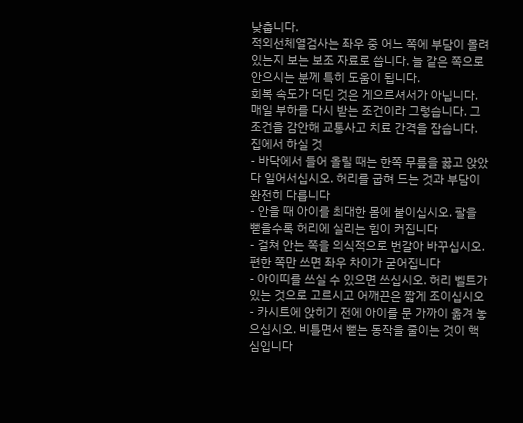낮춥니다.
적외선체열검사는 좌우 중 어느 쪽에 부담이 몰려 있는지 보는 보조 자료로 씁니다. 늘 같은 쪽으로 안으시는 분께 특히 도움이 됩니다.
회복 속도가 더딘 것은 게으르셔서가 아닙니다. 매일 부하를 다시 받는 조건이라 그렇습니다. 그 조건을 감안해 교통사고 치료 간격을 잡습니다.
집에서 하실 것
- 바닥에서 들어 올릴 때는 한쪽 무릎을 꿇고 앉았다 일어서십시오. 허리를 굽혀 드는 것과 부담이 완전히 다릅니다
- 안을 때 아이를 최대한 몸에 붙이십시오. 팔을 뻗을수록 허리에 실리는 힘이 커집니다
- 걸쳐 안는 쪽을 의식적으로 번갈아 바꾸십시오. 편한 쪽만 쓰면 좌우 차이가 굳어집니다
- 아이띠를 쓰실 수 있으면 쓰십시오. 허리 벨트가 있는 것으로 고르시고 어깨끈은 짧게 조이십시오
- 카시트에 앉히기 전에 아이를 문 가까이 옮겨 놓으십시오. 비틀면서 뻗는 동작을 줄이는 것이 핵심입니다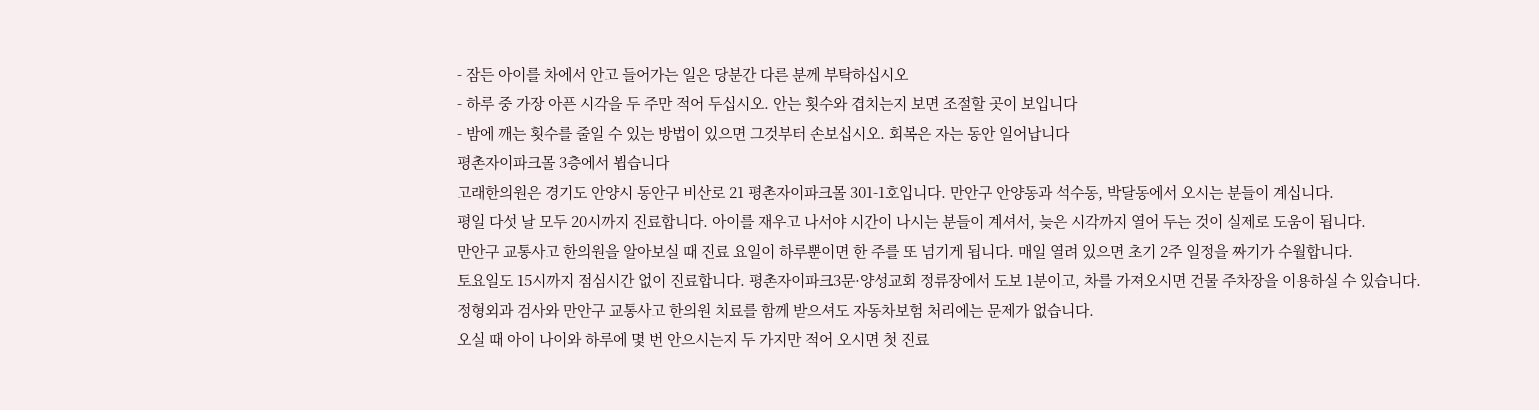- 잠든 아이를 차에서 안고 들어가는 일은 당분간 다른 분께 부탁하십시오
- 하루 중 가장 아픈 시각을 두 주만 적어 두십시오. 안는 횟수와 겹치는지 보면 조절할 곳이 보입니다
- 밤에 깨는 횟수를 줄일 수 있는 방법이 있으면 그것부터 손보십시오. 회복은 자는 동안 일어납니다
평촌자이파크몰 3층에서 뵙습니다
고래한의원은 경기도 안양시 동안구 비산로 21 평촌자이파크몰 301-1호입니다. 만안구 안양동과 석수동, 박달동에서 오시는 분들이 계십니다.
평일 다섯 날 모두 20시까지 진료합니다. 아이를 재우고 나서야 시간이 나시는 분들이 계셔서, 늦은 시각까지 열어 두는 것이 실제로 도움이 됩니다.
만안구 교통사고 한의원을 알아보실 때 진료 요일이 하루뿐이면 한 주를 또 넘기게 됩니다. 매일 열려 있으면 초기 2주 일정을 짜기가 수월합니다.
토요일도 15시까지 점심시간 없이 진료합니다. 평촌자이파크3문·양성교회 정류장에서 도보 1분이고, 차를 가져오시면 건물 주차장을 이용하실 수 있습니다.
정형외과 검사와 만안구 교통사고 한의원 치료를 함께 받으셔도 자동차보험 처리에는 문제가 없습니다.
오실 때 아이 나이와 하루에 몇 번 안으시는지 두 가지만 적어 오시면 첫 진료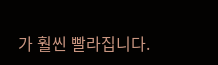가 훨씬 빨라집니다.